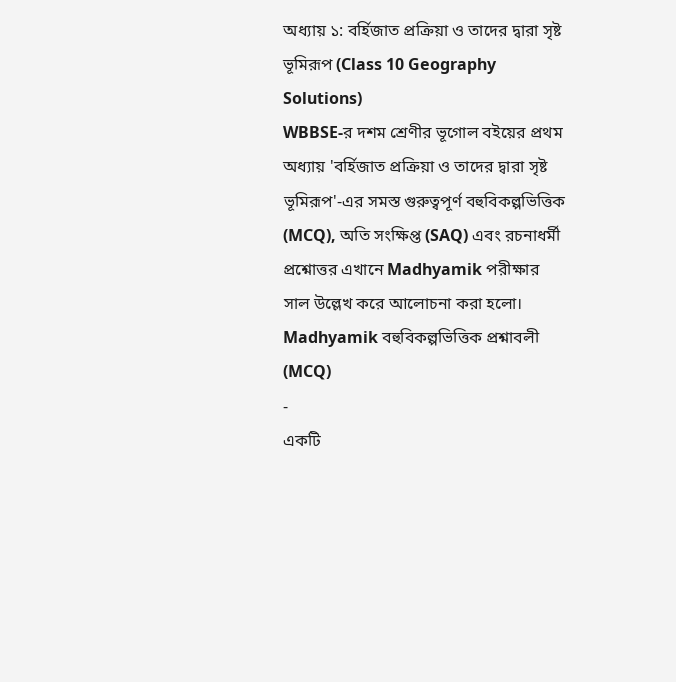অধ্যায় ১: বর্হিজাত প্রক্রিয়া ও তাদের দ্বারা সৃষ্ট ভূমিরূপ (Class 10 Geography Solutions)
WBBSE-র দশম শ্রেণীর ভূগোল বইয়ের প্রথম অধ্যায় 'বর্হিজাত প্রক্রিয়া ও তাদের দ্বারা সৃষ্ট ভূমিরূপ'-এর সমস্ত গুরুত্বপূর্ণ বহুবিকল্পভিত্তিক (MCQ), অতি সংক্ষিপ্ত (SAQ) এবং রচনাধর্মী প্রশ্নোত্তর এখানে Madhyamik পরীক্ষার সাল উল্লেখ করে আলোচনা করা হলো।
Madhyamik বহুবিকল্পভিত্তিক প্রশ্নাবলী (MCQ)
-
একটি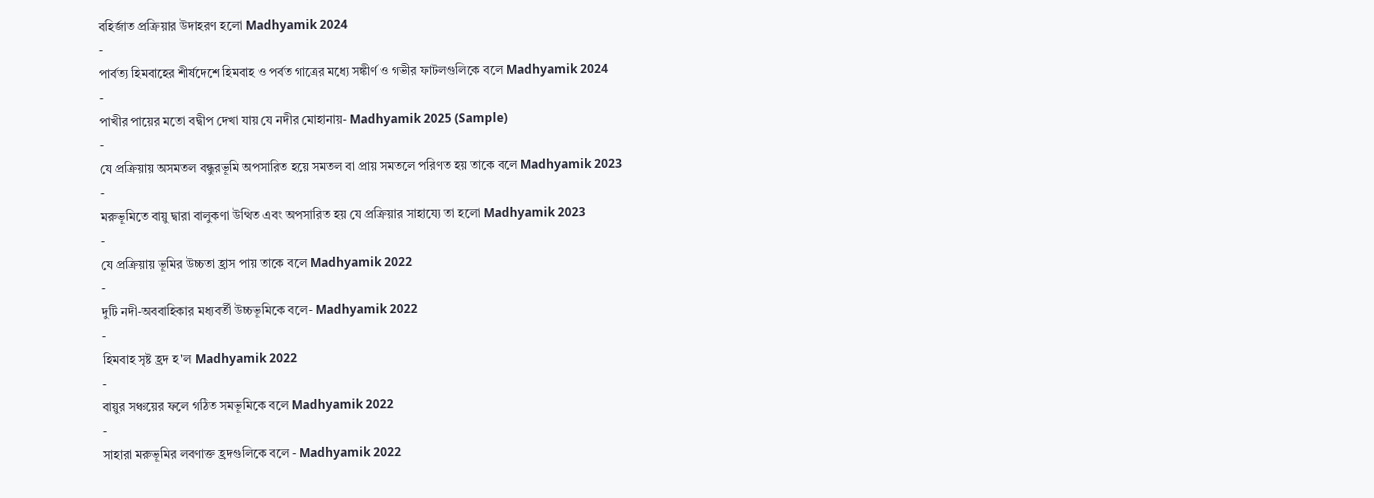বহির্জাত প্রক্রিয়ার উদাহরণ হলো Madhyamik 2024
-
পার্বত্য হিমবাহের শীর্ষদেশে হিমবাহ ও পর্বত গাত্রের মধ্যে সঙ্কীর্ণ ও গভীর ফাটলগুলিকে বলে Madhyamik 2024
-
পাখীর পায়ের মতো বদ্বীপ দেখা যায় যে নদীর মোহানায়- Madhyamik 2025 (Sample)
-
যে প্রক্রিয়ায় অসমতল বন্ধুরভূমি অপসারিত হয়ে সমতল বা প্রায় সমতলে পরিণত হয় তাকে বলে Madhyamik 2023
-
মরুভূমিতে বায়ু দ্বারা বালুকণা উত্থিত এবং অপসারিত হয় যে প্রক্রিয়ার সাহায্যে তা হলো Madhyamik 2023
-
যে প্রক্রিয়ায় ভূমির উচ্চতা হ্রাস পায় তাকে বলে Madhyamik 2022
-
দুটি নদী-অববাহিকার মধ্যবর্তী উচ্চভূমিকে বলে- Madhyamik 2022
-
হিমবাহ সৃষ্ট হ্রদ হ'ল Madhyamik 2022
-
বায়ুর সঞ্চয়ের ফলে গঠিত সমভূমিকে বলে Madhyamik 2022
-
সাহারা মরুভূমির লবণাক্ত হ্রদগুলিকে বলে - Madhyamik 2022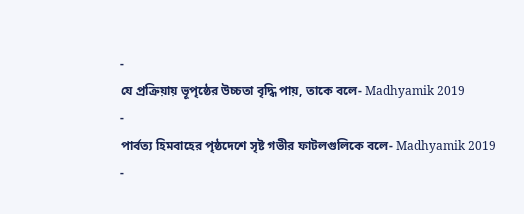-
যে প্রক্রিয়ায় ভূপৃষ্ঠের উচ্চতা বৃদ্ধি পায়, তাকে বলে- Madhyamik 2019
-
পার্বত্য হিমবাহের পৃষ্ঠদেশে সৃষ্ট গভীর ফাটলগুলিকে বলে- Madhyamik 2019
-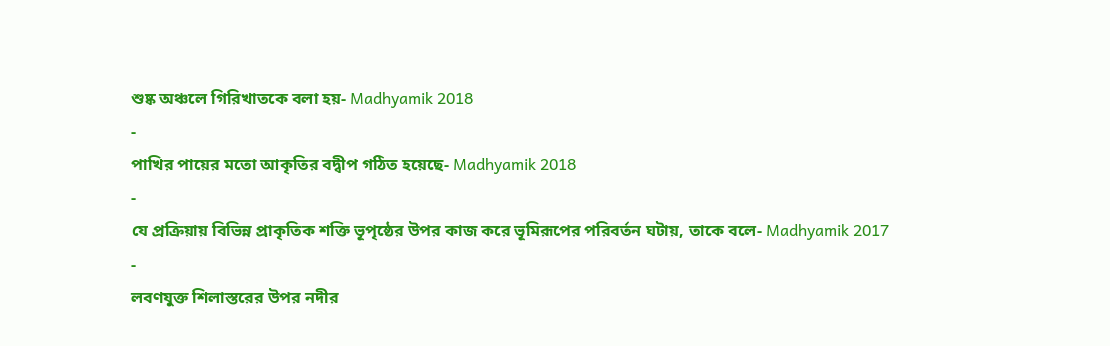শুষ্ক অঞ্চলে গিরিখাতকে বলা হয়- Madhyamik 2018
-
পাখির পায়ের মতো আকৃতির বদ্বীপ গঠিত হয়েছে- Madhyamik 2018
-
যে প্রক্রিয়ায় বিভিন্ন প্রাকৃতিক শক্তি ভূপৃষ্ঠের উপর কাজ করে ভূমিরূপের পরিবর্তন ঘটায়, তাকে বলে- Madhyamik 2017
-
লবণযুক্ত শিলাস্তরের উপর নদীর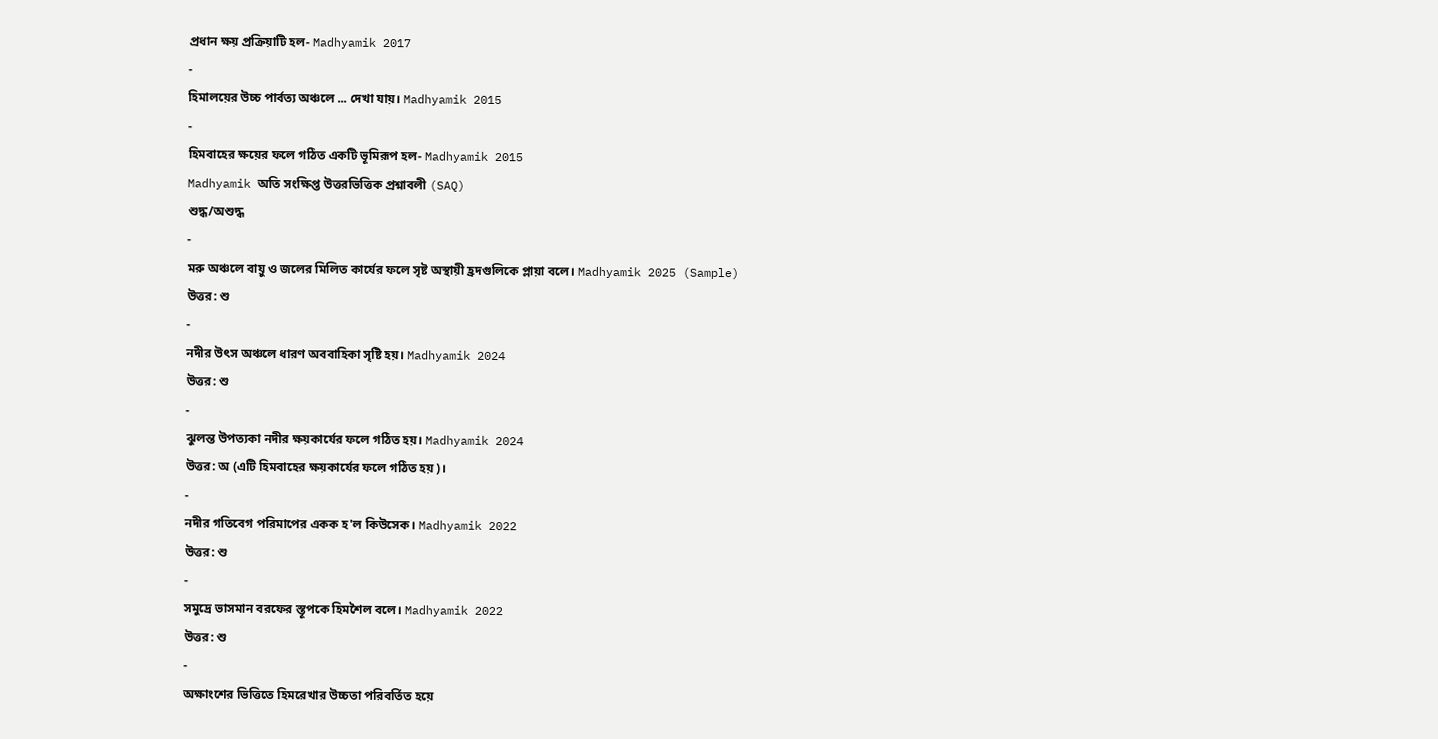প্রধান ক্ষয় প্রক্রিয়াটি হল- Madhyamik 2017
-
হিমালয়ের উচ্চ পার্বত্য অঞ্চলে ... দেখা যায়। Madhyamik 2015
-
হিমবাহের ক্ষয়ের ফলে গঠিত একটি ভূমিরূপ হল- Madhyamik 2015
Madhyamik অতি সংক্ষিপ্ত উত্তরভিত্তিক প্রশ্নাবলী (SAQ)
শুদ্ধ/অশুদ্ধ
-
মরু অঞ্চলে বায়ু ও জলের মিলিত কার্যের ফলে সৃষ্ট অস্থায়ী হ্রদগুলিকে প্লায়া বলে। Madhyamik 2025 (Sample)
উত্তর: শু
-
নদীর উৎস অঞ্চলে ধারণ অববাহিকা সৃষ্টি হয়। Madhyamik 2024
উত্তর: শু
-
ঝুলন্ত উপত্যকা নদীর ক্ষয়কার্যের ফলে গঠিত হয়। Madhyamik 2024
উত্তর: অ (এটি হিমবাহের ক্ষয়কার্যের ফলে গঠিত হয়)।
-
নদীর গতিবেগ পরিমাপের একক হ'ল কিউসেক। Madhyamik 2022
উত্তর: শু
-
সমুদ্রে ভাসমান বরফের স্তূপকে হিমশৈল বলে। Madhyamik 2022
উত্তর: শু
-
অক্ষাংশের ভিত্তিতে হিমরেখার উচ্চতা পরিবর্তিত হয়ে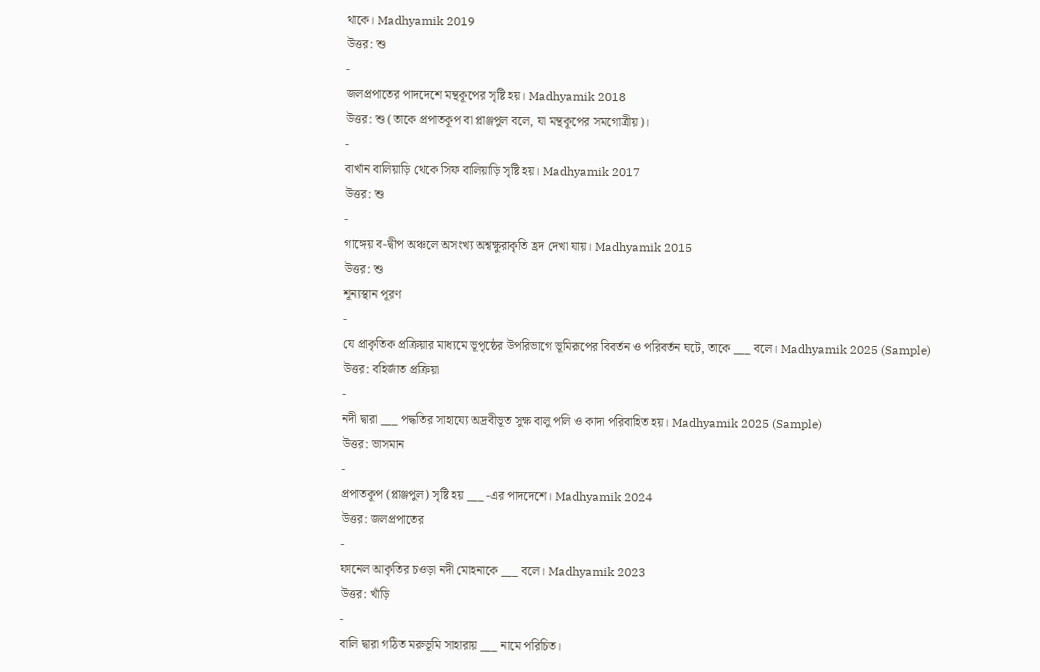থাকে। Madhyamik 2019
উত্তর: শু
-
জলপ্রপাতের পাদদেশে মন্থকূপের সৃষ্টি হয়। Madhyamik 2018
উত্তর: শু (তাকে প্রপাতকূপ বা প্লাঞ্জপুল বলে, যা মন্থকূপের সমগোত্রীয়)।
-
বার্খান বালিয়াড়ি থেকে সিফ বালিয়াড়ি সৃষ্টি হয়। Madhyamik 2017
উত্তর: শু
-
গাঙ্গেয় ব-দ্বীপ অঞ্চলে অসংখ্য অশ্বক্ষুরাকৃতি হ্রদ দেখা যায়। Madhyamik 2015
উত্তর: শু
শূন্যস্থান পূরণ
-
যে প্রাকৃতিক প্রক্রিয়ার মাধ্যমে ভূপৃষ্ঠের উপরিভাগে ভূমিরূপের বিবর্তন ও পরিবর্তন ঘটে, তাকে ___ বলে। Madhyamik 2025 (Sample)
উত্তর: বহির্জাত প্রক্রিয়া
-
নদী দ্বারা ___ পদ্ধতির সাহায্যে অদ্রবীভূত সুক্ষ বালু পলি ও কাদা পরিবাহিত হয়। Madhyamik 2025 (Sample)
উত্তর: ভাসমান
-
প্রপাতকূপ (প্লাঞ্জপুল) সৃষ্টি হয় ___ -এর পাদদেশে। Madhyamik 2024
উত্তর: জলপ্রপাতের
-
ফানেল আকৃতির চওড়া নদী মোহনাকে ___ বলে। Madhyamik 2023
উত্তর: খাঁড়ি
-
বালি দ্বারা গঠিত মরুভূমি সাহারায় ___ নামে পরিচিত।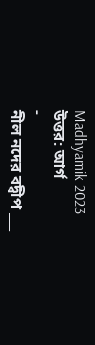Madhyamik 2023
উত্তর: আর্গ
-
নীল নদের বদ্বীপ ___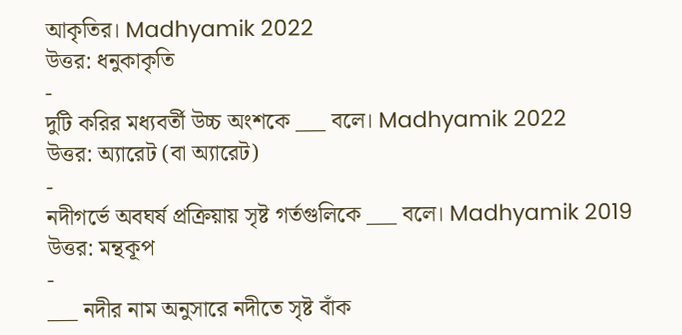আকৃতির। Madhyamik 2022
উত্তর: ধনুকাকৃতি
-
দুটি করির মধ্যবর্তী উচ্চ অংশকে ___ বলে। Madhyamik 2022
উত্তর: অ্যারেট (বা অ্যারেট)
-
নদীগর্ভে অবঘর্ষ প্রক্রিয়ায় সৃষ্ট গর্তগুলিকে ___ বলে। Madhyamik 2019
উত্তর: মন্থকূপ
-
___ নদীর নাম অনুসারে নদীতে সৃষ্ট বাঁক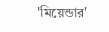'মিয়েন্ডার'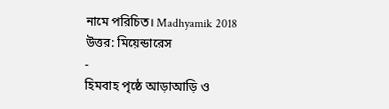নামে পরিচিত। Madhyamik 2018
উত্তর: মিয়েন্ডারেস
-
হিমবাহ পৃষ্ঠে আড়াআড়ি ও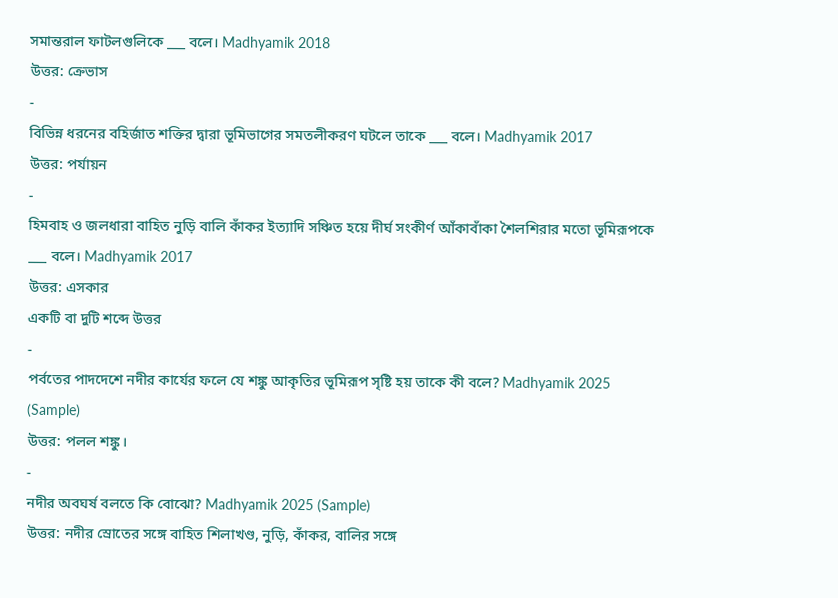সমান্তরাল ফাটলগুলিকে ___ বলে। Madhyamik 2018
উত্তর: ক্রেভাস
-
বিভিন্ন ধরনের বহির্জাত শক্তির দ্বারা ভূমিভাগের সমতলীকরণ ঘটলে তাকে ___ বলে। Madhyamik 2017
উত্তর: পর্যায়ন
-
হিমবাহ ও জলধারা বাহিত নুড়ি বালি কাঁকর ইত্যাদি সঞ্চিত হয়ে দীর্ঘ সংকীর্ণ আঁকাবাঁকা শৈলশিরার মতো ভূমিরূপকে ___ বলে। Madhyamik 2017
উত্তর: এসকার
একটি বা দুটি শব্দে উত্তর
-
পর্বতের পাদদেশে নদীর কার্যের ফলে যে শঙ্কু আকৃতির ভূমিরূপ সৃষ্টি হয় তাকে কী বলে? Madhyamik 2025 (Sample)
উত্তর: পলল শঙ্কু।
-
নদীর অবঘর্ষ বলতে কি বোঝো? Madhyamik 2025 (Sample)
উত্তর: নদীর স্রোতের সঙ্গে বাহিত শিলাখণ্ড, নুড়ি, কাঁকর, বালির সঙ্গে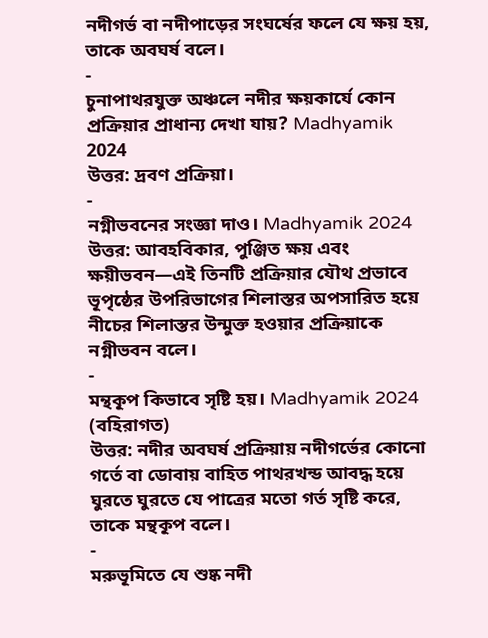নদীগর্ভ বা নদীপাড়ের সংঘর্ষের ফলে যে ক্ষয় হয়, তাকে অবঘর্ষ বলে।
-
চুনাপাথরযুক্ত অঞ্চলে নদীর ক্ষয়কার্যে কোন প্রক্রিয়ার প্রাধান্য দেখা যায়? Madhyamik 2024
উত্তর: দ্রবণ প্রক্রিয়া।
-
নগ্নীভবনের সংজ্ঞা দাও। Madhyamik 2024
উত্তর: আবহবিকার, পুঞ্জিত ক্ষয় এবং ক্ষয়ীভবন—এই তিনটি প্রক্রিয়ার যৌথ প্রভাবে ভূপৃষ্ঠের উপরিভাগের শিলাস্তর অপসারিত হয়ে নীচের শিলাস্তর উন্মুক্ত হওয়ার প্রক্রিয়াকে নগ্নীভবন বলে।
-
মন্থকূপ কিভাবে সৃষ্টি হয়। Madhyamik 2024 (বহিরাগত)
উত্তর: নদীর অবঘর্ষ প্রক্রিয়ায় নদীগর্ভের কোনো গর্তে বা ডোবায় বাহিত পাথরখন্ড আবদ্ধ হয়ে ঘুরতে ঘুরতে যে পাত্রের মতো গর্ত সৃষ্টি করে, তাকে মন্থকূপ বলে।
-
মরুভূমিতে যে শুষ্ক নদী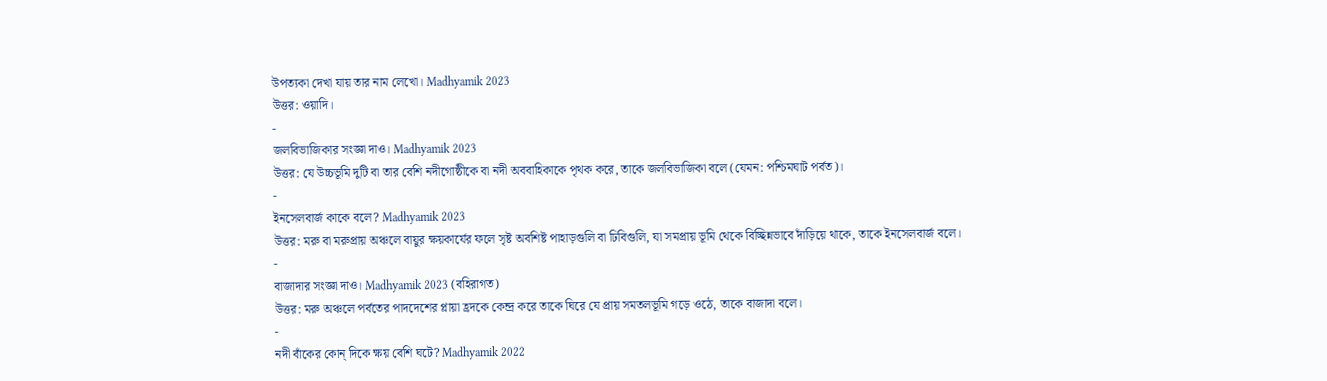উপত্যকা দেখা যায় তার নাম লেখো। Madhyamik 2023
উত্তর: ওয়াদি।
-
জলবিভাজিকার সংজ্ঞা দাও। Madhyamik 2023
উত্তর: যে উচ্চভূমি দুটি বা তার বেশি নদীগোষ্ঠীকে বা নদী অববাহিকাকে পৃথক করে, তাকে জলবিভাজিকা বলে (যেমন: পশ্চিমঘাট পর্বত)।
-
ইনসেলবার্জ কাকে বলে? Madhyamik 2023
উত্তর: মরু বা মরুপ্রায় অঞ্চলে বায়ুর ক্ষয়কার্যের ফলে সৃষ্ট অবশিষ্ট পাহাড়গুলি বা ঢিবিগুলি, যা সমপ্রায় ভূমি থেকে বিচ্ছিন্নভাবে দাঁড়িয়ে থাকে, তাকে ইনসেলবার্জ বলে।
-
বাজাদার সংজ্ঞা দাও। Madhyamik 2023 (বহিরাগত)
উত্তর: মরু অঞ্চলে পর্বতের পাদদেশের প্লায়া হ্রদকে কেন্দ্র করে তাকে ঘিরে যে প্রায় সমতলভূমি গড়ে ওঠে, তাকে বাজাদা বলে।
-
নদী বাঁকের কোন্ দিকে ক্ষয় বেশি ঘটে? Madhyamik 2022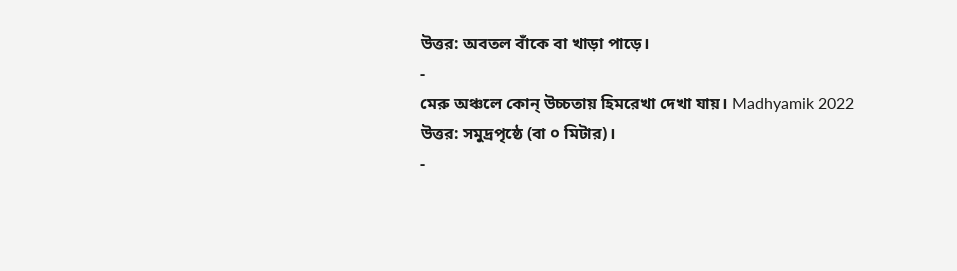উত্তর: অবতল বাঁকে বা খাড়া পাড়ে।
-
মেরু অঞ্চলে কোন্ উচ্চতায় হিমরেখা দেখা যায়। Madhyamik 2022
উত্তর: সমুদ্রপৃষ্ঠে (বা ০ মিটার)।
-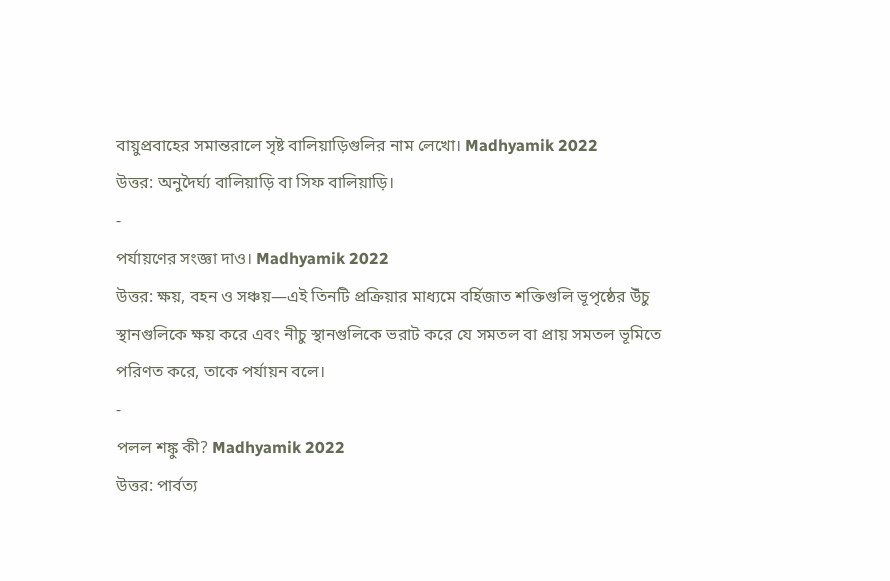বায়ুপ্রবাহের সমান্তরালে সৃষ্ট বালিয়াড়িগুলির নাম লেখো। Madhyamik 2022
উত্তর: অনুদৈর্ঘ্য বালিয়াড়ি বা সিফ বালিয়াড়ি।
-
পর্যায়ণের সংজ্ঞা দাও। Madhyamik 2022
উত্তর: ক্ষয়, বহন ও সঞ্চয়—এই তিনটি প্রক্রিয়ার মাধ্যমে বর্হিজাত শক্তিগুলি ভূপৃষ্ঠের উঁচু স্থানগুলিকে ক্ষয় করে এবং নীচু স্থানগুলিকে ভরাট করে যে সমতল বা প্রায় সমতল ভূমিতে পরিণত করে, তাকে পর্যায়ন বলে।
-
পলল শঙ্কু কী? Madhyamik 2022
উত্তর: পার্বত্য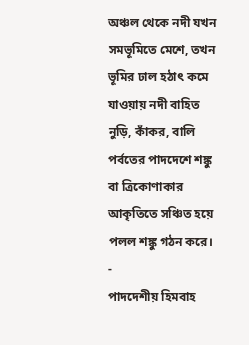অঞ্চল থেকে নদী যখন সমভূমিতে মেশে, তখন ভূমির ঢাল হঠাৎ কমে যাওয়ায় নদী বাহিত নুড়ি, কাঁকর, বালি পর্বতের পাদদেশে শঙ্কু বা ত্রিকোণাকার আকৃতিতে সঞ্চিত হয়ে পলল শঙ্কু গঠন করে।
-
পাদদেশীয় হিমবাহ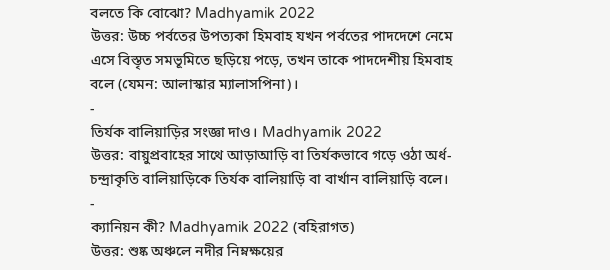বলতে কি বোঝো? Madhyamik 2022
উত্তর: উচ্চ পর্বতের উপত্যকা হিমবাহ যখন পর্বতের পাদদেশে নেমে এসে বিস্তৃত সমভূমিতে ছড়িয়ে পড়ে, তখন তাকে পাদদেশীয় হিমবাহ বলে (যেমন: আলাস্কার ম্যালাসপিনা)।
-
তির্যক বালিয়াড়ির সংজ্ঞা দাও। Madhyamik 2022
উত্তর: বায়ুপ্রবাহের সাথে আড়াআড়ি বা তির্যকভাবে গড়ে ওঠা অর্ধ-চন্দ্রাকৃতি বালিয়াড়িকে তির্যক বালিয়াড়ি বা বার্খান বালিয়াড়ি বলে।
-
ক্যানিয়ন কী? Madhyamik 2022 (বহিরাগত)
উত্তর: শুষ্ক অঞ্চলে নদীর নিম্নক্ষয়ের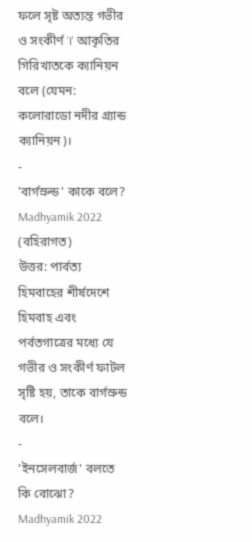ফলে সৃষ্ট অত্যন্ত গভীর ও সংকীর্ণ 'I' আকৃতির গিরিখাতকে ক্যানিয়ন বলে (যেমন: কলোরাডো নদীর গ্র্যান্ড ক্যানিয়ন)।
-
'বার্গস্রুন্ড' কাকে বলে? Madhyamik 2022 (বহিরাগত)
উত্তর: পার্বত্য হিমবাহের শীর্ষদেশে হিমবাহ এবং পর্বতগাত্রের মধ্যে যে গভীর ও সংকীর্ণ ফাটল সৃষ্টি হয়, তাকে বার্গস্রুন্ড বলে।
-
'ইনসেলবার্জ' বলতে কি বোঝো? Madhyamik 2022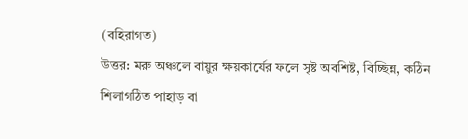(বহিরাগত)
উত্তর: মরু অঞ্চলে বায়ুর ক্ষয়কার্যের ফলে সৃষ্ট অবশিষ্ট, বিচ্ছিন্ন, কঠিন শিলাগঠিত পাহাড় বা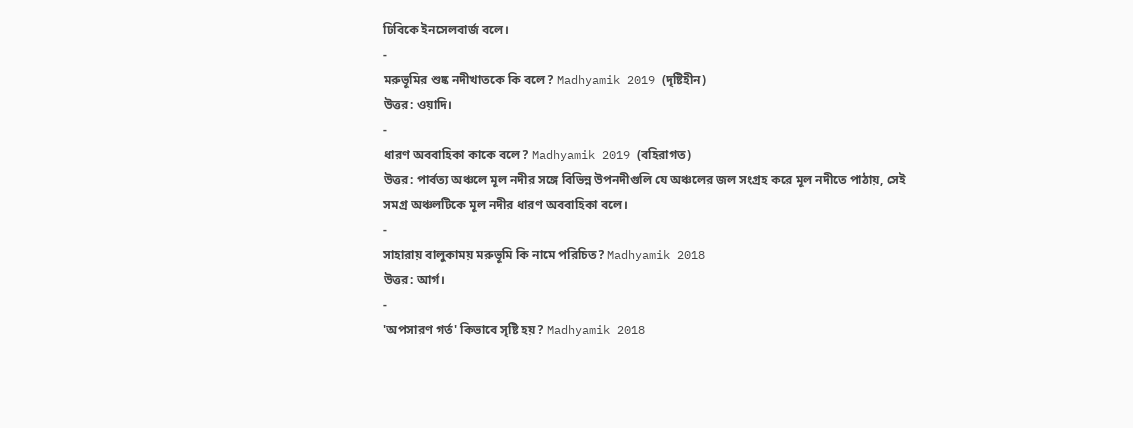ঢিবিকে ইনসেলবার্জ বলে।
-
মরুভূমির শুষ্ক নদীখাতকে কি বলে? Madhyamik 2019 (দৃষ্টিহীন)
উত্তর: ওয়াদি।
-
ধারণ অববাহিকা কাকে বলে? Madhyamik 2019 (বহিরাগত)
উত্তর: পার্বত্য অঞ্চলে মূল নদীর সঙ্গে বিভিন্ন উপনদীগুলি যে অঞ্চলের জল সংগ্রহ করে মূল নদীতে পাঠায়, সেই সমগ্র অঞ্চলটিকে মূল নদীর ধারণ অববাহিকা বলে।
-
সাহারায় বালুকাময় মরুভূমি কি নামে পরিচিত? Madhyamik 2018
উত্তর: আর্গ।
-
'অপসারণ গর্ত' কিভাবে সৃষ্টি হয়? Madhyamik 2018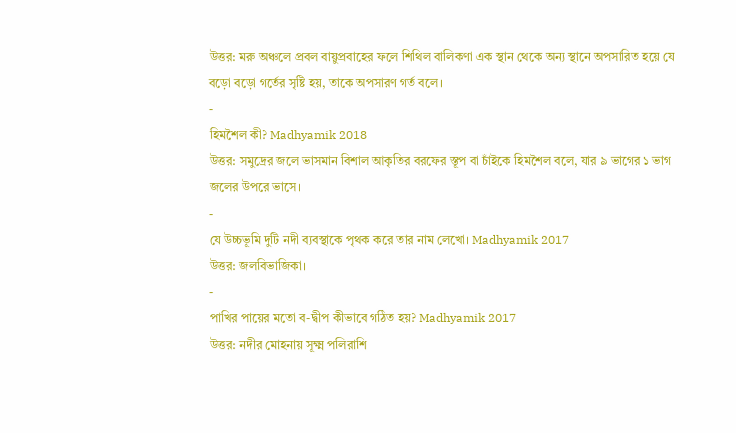উত্তর: মরু অঞ্চলে প্রবল বায়ুপ্রবাহের ফলে শিথিল বালিকণা এক স্থান থেকে অন্য স্থানে অপসারিত হয়ে যে বড়ো বড়ো গর্তের সৃষ্টি হয়, তাকে অপসারণ গর্ত বলে।
-
হিমশৈল কী? Madhyamik 2018
উত্তর: সমুদ্রের জলে ভাসমান বিশাল আকৃতির বরফের স্তূপ বা চাঁইকে হিমশৈল বলে, যার ৯ ভাগের ১ ভাগ জলের উপরে ভাসে।
-
যে উচ্চভূমি দুটি নদী ব্যবস্থাকে পৃথক করে তার নাম লেখো। Madhyamik 2017
উত্তর: জলবিভাজিকা।
-
পাখির পায়ের মতো ব-দ্বীপ কীভাবে গঠিত হয়? Madhyamik 2017
উত্তর: নদীর মোহনায় সূক্ষ্ম পলিরাশি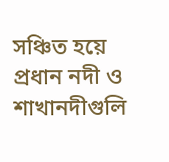সঞ্চিত হয়ে প্রধান নদী ও শাখানদীগুলি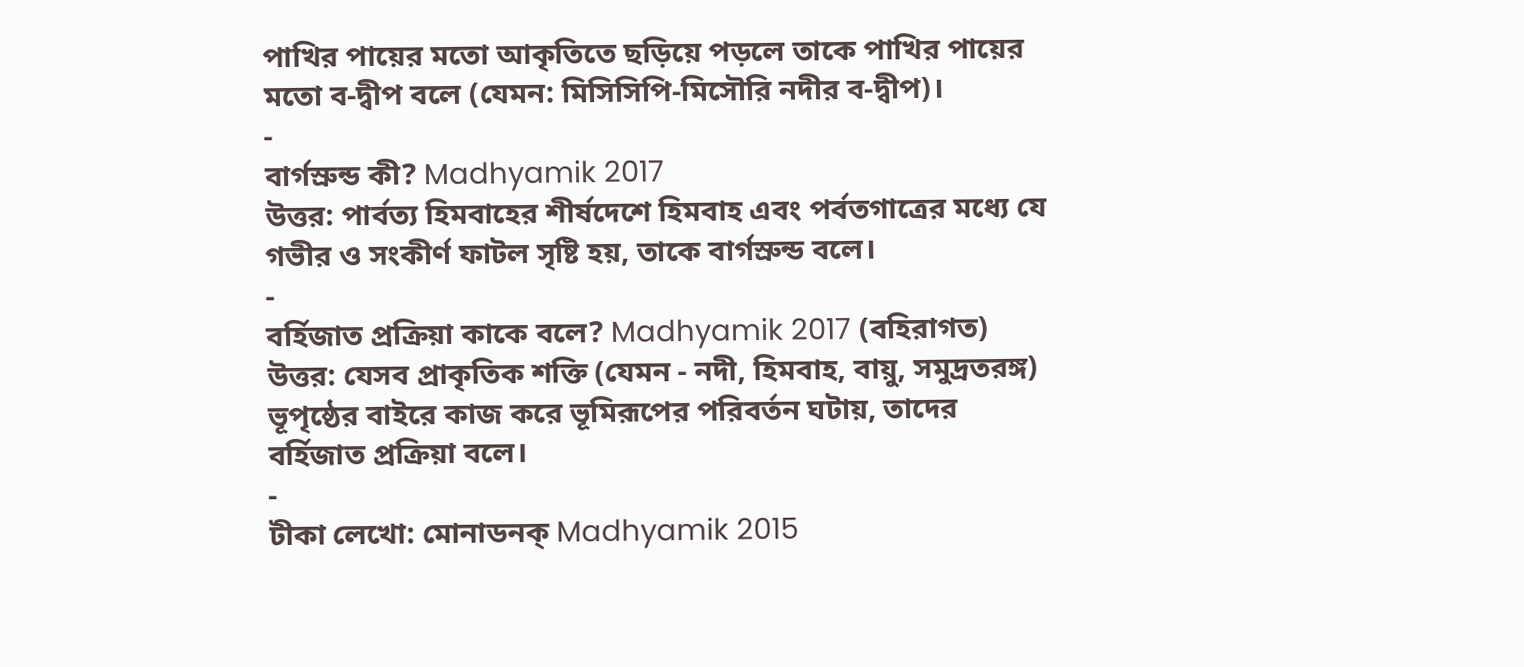পাখির পায়ের মতো আকৃতিতে ছড়িয়ে পড়লে তাকে পাখির পায়ের মতো ব-দ্বীপ বলে (যেমন: মিসিসিপি-মিসৌরি নদীর ব-দ্বীপ)।
-
বার্গস্রুন্ড কী? Madhyamik 2017
উত্তর: পার্বত্য হিমবাহের শীর্ষদেশে হিমবাহ এবং পর্বতগাত্রের মধ্যে যে গভীর ও সংকীর্ণ ফাটল সৃষ্টি হয়, তাকে বার্গস্রুন্ড বলে।
-
বর্হিজাত প্রক্রিয়া কাকে বলে? Madhyamik 2017 (বহিরাগত)
উত্তর: যেসব প্রাকৃতিক শক্তি (যেমন - নদী, হিমবাহ, বায়ু, সমুদ্রতরঙ্গ) ভূপৃষ্ঠের বাইরে কাজ করে ভূমিরূপের পরিবর্তন ঘটায়, তাদের বর্হিজাত প্রক্রিয়া বলে।
-
টীকা লেখো: মোনাডনক্ Madhyamik 2015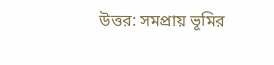উত্তর: সমপ্রায় ভূমির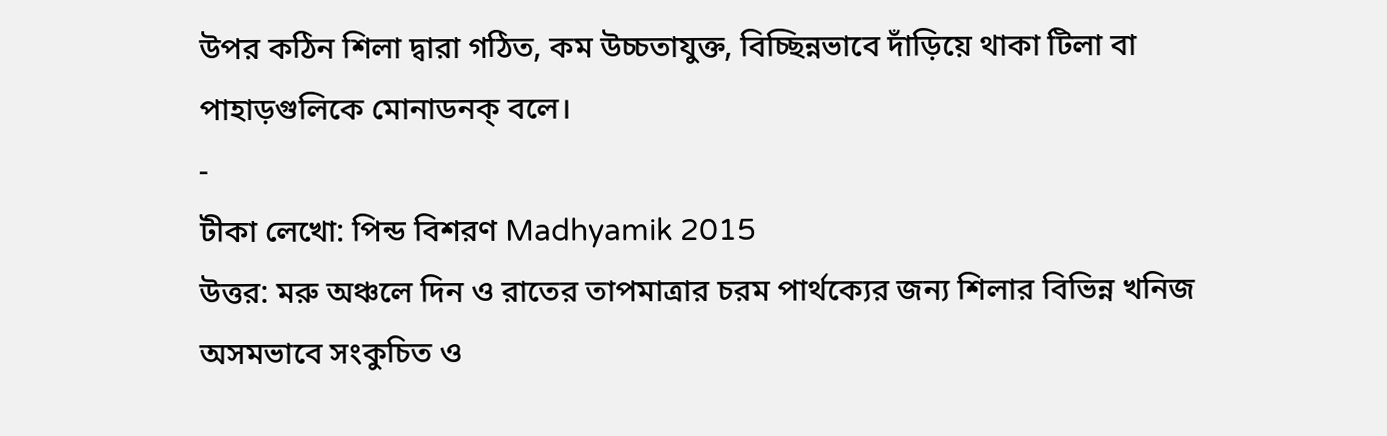উপর কঠিন শিলা দ্বারা গঠিত, কম উচ্চতাযুক্ত, বিচ্ছিন্নভাবে দাঁড়িয়ে থাকা টিলা বা পাহাড়গুলিকে মোনাডনক্ বলে।
-
টীকা লেখো: পিন্ড বিশরণ Madhyamik 2015
উত্তর: মরু অঞ্চলে দিন ও রাতের তাপমাত্রার চরম পার্থক্যের জন্য শিলার বিভিন্ন খনিজ অসমভাবে সংকুচিত ও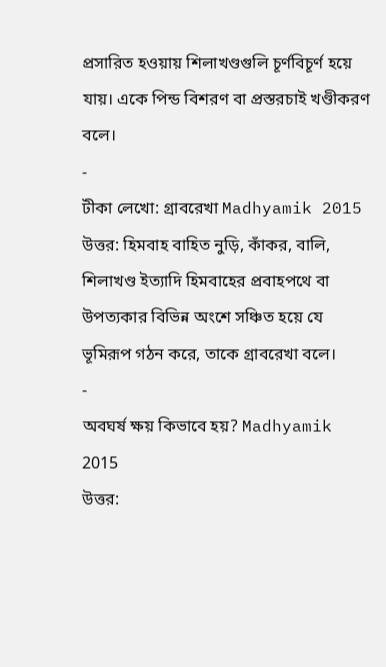প্রসারিত হওয়ায় শিলাখণ্ডগুলি চূর্ণবিচূর্ণ হয়ে যায়। একে পিন্ড বিশরণ বা প্রস্তরচাই খণ্ডীকরণ বলে।
-
টীকা লেখো: গ্রাবরেখা Madhyamik 2015
উত্তর: হিমবাহ বাহিত নুড়ি, কাঁকর, বালি, শিলাখণ্ড ইত্যাদি হিমবাহের প্রবাহপথে বা উপত্যকার বিভিন্ন অংশে সঞ্চিত হয়ে যে ভূমিরূপ গঠন করে, তাকে গ্রাবরেখা বলে।
-
অবঘর্ষ ক্ষয় কিভাবে হয়? Madhyamik 2015
উত্তর: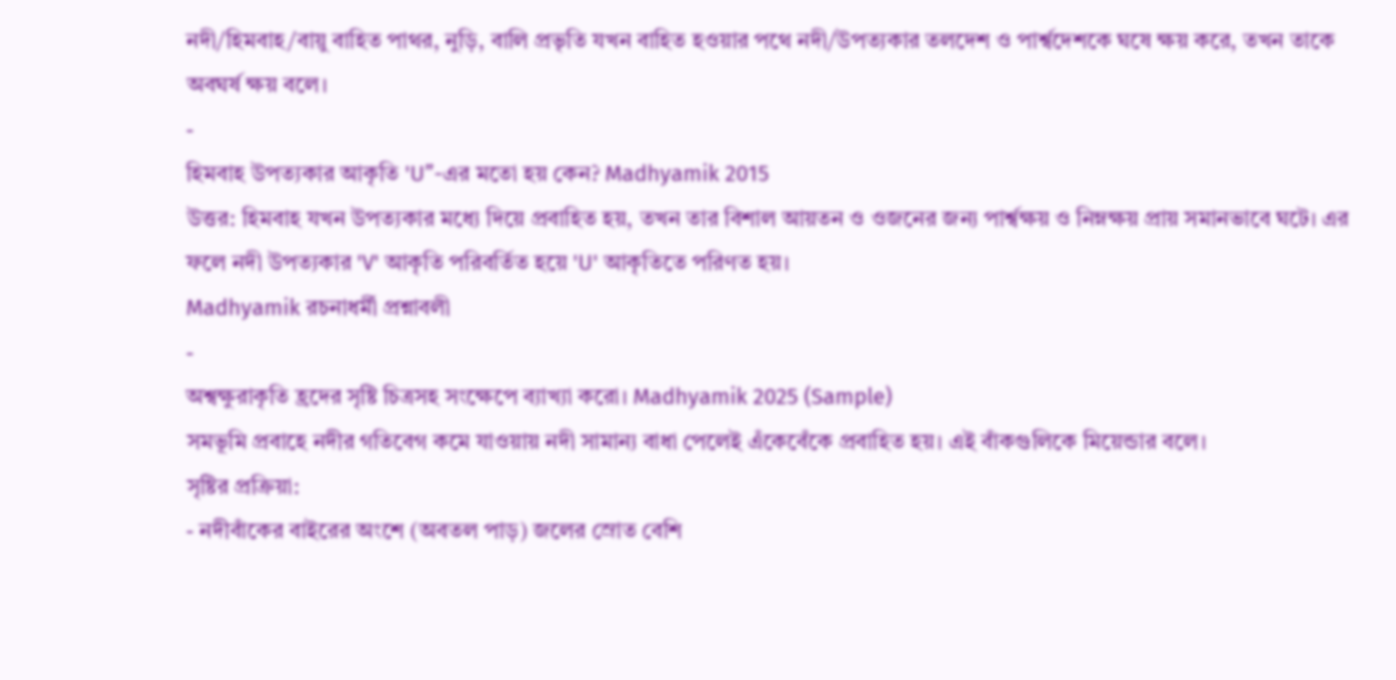নদী/হিমবাহ/বায়ু বাহিত পাথর, নুড়ি, বালি প্রভৃতি যখন বাহিত হওয়ার পথে নদী/উপত্যকার তলদেশ ও পার্শ্বদেশকে ঘষে ক্ষয় করে, তখন তাকে অবঘর্ষ ক্ষয় বলে।
-
হিমবাহ উপত্যকার আকৃতি 'U”-এর মতো হয় কেন? Madhyamik 2015
উত্তর: হিমবাহ যখন উপত্যকার মধ্যে দিয়ে প্রবাহিত হয়, তখন তার বিশাল আয়তন ও ওজনের জন্য পার্শ্বক্ষয় ও নিম্নক্ষয় প্রায় সমানভাবে ঘটে। এর ফলে নদী উপত্যকার 'V' আকৃতি পরিবর্তিত হয়ে 'U' আকৃতিতে পরিণত হয়।
Madhyamik রচনাধর্মী প্রশ্নাবলী
-
অশ্বক্ষুরাকৃতি হ্রদের সৃষ্টি চিত্রসহ সংক্ষেপে ব্যাখ্যা করো। Madhyamik 2025 (Sample)
সমভূমি প্রবাহে নদীর গতিবেগ কমে যাওয়ায় নদী সামান্য বাধা পেলেই এঁকেবেঁকে প্রবাহিত হয়। এই বাঁকগুলিকে মিয়েন্ডার বলে।
সৃষ্টির প্রক্রিয়া:
- নদীবাঁকের বাইরের অংশে (অবতল পাড়) জলের স্রোত বেশি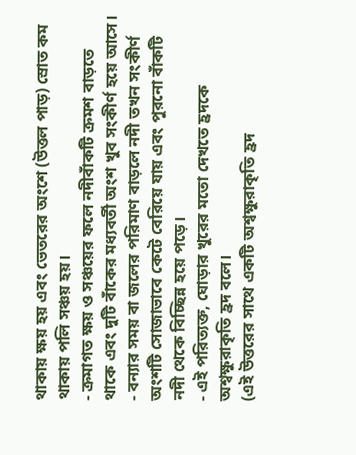থাকায় ক্ষয় হয় এবং ভেতরের অংশে (উত্তল পাড়) স্রোত কম থাকায় পলি সঞ্চয় হয়।
- ক্রমাগত ক্ষয় ও সঞ্চয়ের ফলে নদীবাঁকটি ক্রমশ বাড়তে থাকে এবং দুটি বাঁকের মধ্যবর্তী অংশ খুব সংকীর্ণ হয়ে আসে।
- বন্যার সময় বা জলের পরিমাণ বাড়লে নদী তখন সংকীর্ণ অংশটি সোজাভাবে কেটে বেরিয়ে যায় এবং পুরনো বাঁকটি নদী থেকে বিচ্ছিন্ন হয়ে পড়ে।
- এই পরিত্যক্ত, ঘোড়ার খুরের মতো দেখতে হ্রদকে অশ্বক্ষুরাকৃতি হ্রদ বলে।
(এই উত্তরের সাথে একটি অশ্বক্ষুরাকৃতি হ্রদ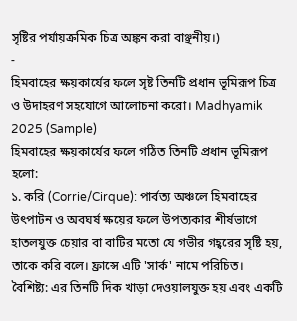সৃষ্টির পর্যায়ক্রমিক চিত্র অঙ্কন করা বাঞ্ছনীয়।)
-
হিমবাহের ক্ষয়কার্যের ফলে সৃষ্ট তিনটি প্রধান ভূমিরূপ চিত্র ও উদাহরণ সহযোগে আলোচনা করো। Madhyamik 2025 (Sample)
হিমবাহের ক্ষয়কার্যের ফলে গঠিত তিনটি প্রধান ভূমিরূপ হলো:
১. করি (Corrie/Cirque): পার্বত্য অঞ্চলে হিমবাহের উৎপাটন ও অবঘর্ষ ক্ষয়ের ফলে উপত্যকার শীর্ষভাগে হাতলযুক্ত চেয়ার বা বাটির মতো যে গভীর গহ্বরের সৃষ্টি হয়, তাকে করি বলে। ফ্রান্সে এটি 'সার্ক' নামে পরিচিত।
বৈশিষ্ট্য: এর তিনটি দিক খাড়া দেওয়ালযুক্ত হয় এবং একটি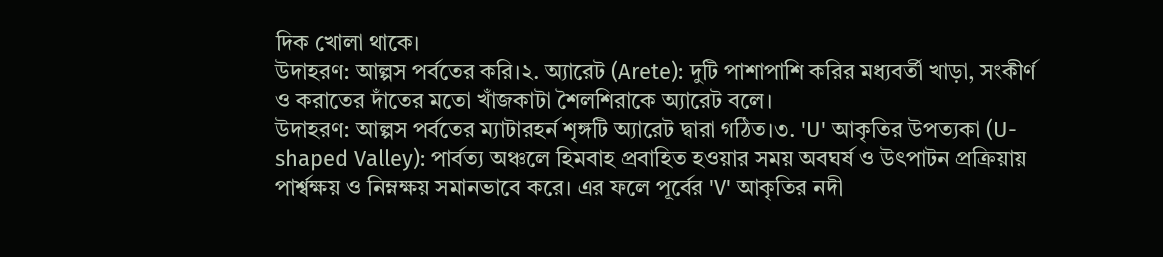দিক খোলা থাকে।
উদাহরণ: আল্পস পর্বতের করি।২. অ্যারেট (Arete): দুটি পাশাপাশি করির মধ্যবর্তী খাড়া, সংকীর্ণ ও করাতের দাঁতের মতো খাঁজকাটা শৈলশিরাকে অ্যারেট বলে।
উদাহরণ: আল্পস পর্বতের ম্যাটারহর্ন শৃঙ্গটি অ্যারেট দ্বারা গঠিত।৩. 'U' আকৃতির উপত্যকা (U-shaped Valley): পার্বত্য অঞ্চলে হিমবাহ প্রবাহিত হওয়ার সময় অবঘর্ষ ও উৎপাটন প্রক্রিয়ায় পার্শ্বক্ষয় ও নিম্নক্ষয় সমানভাবে করে। এর ফলে পূর্বের 'V' আকৃতির নদী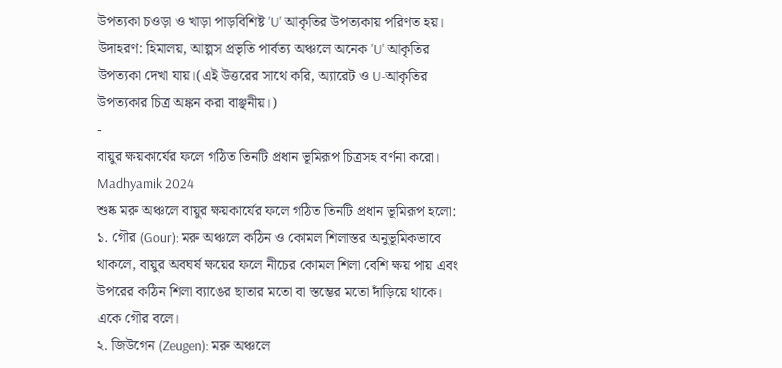উপত্যকা চওড়া ও খাড়া পাড়বিশিষ্ট 'U' আকৃতির উপত্যকায় পরিণত হয়।
উদাহরণ: হিমালয়, আল্পস প্রভৃতি পার্বত্য অঞ্চলে অনেক 'U' আকৃতির উপত্যকা দেখা যায়।(এই উত্তরের সাথে করি, অ্যারেট ও U-আকৃতির উপত্যকার চিত্র অঙ্কন করা বাঞ্ছনীয়।)
-
বায়ুর ক্ষয়কার্যের ফলে গঠিত তিনটি প্রধান ভূমিরূপ চিত্রসহ বর্ণনা করো। Madhyamik 2024
শুষ্ক মরু অঞ্চলে বায়ুর ক্ষয়কার্যের ফলে গঠিত তিনটি প্রধান ভূমিরূপ হলো:
১. গৌর (Gour): মরু অঞ্চলে কঠিন ও কোমল শিলাস্তর অনুভূমিকভাবে থাকলে, বায়ুর অবঘর্ষ ক্ষয়ের ফলে নীচের কোমল শিলা বেশি ক্ষয় পায় এবং উপরের কঠিন শিলা ব্যাঙের ছাতার মতো বা স্তম্ভের মতো দাঁড়িয়ে থাকে। একে গৌর বলে।
২. জিউগেন (Zeugen): মরু অঞ্চলে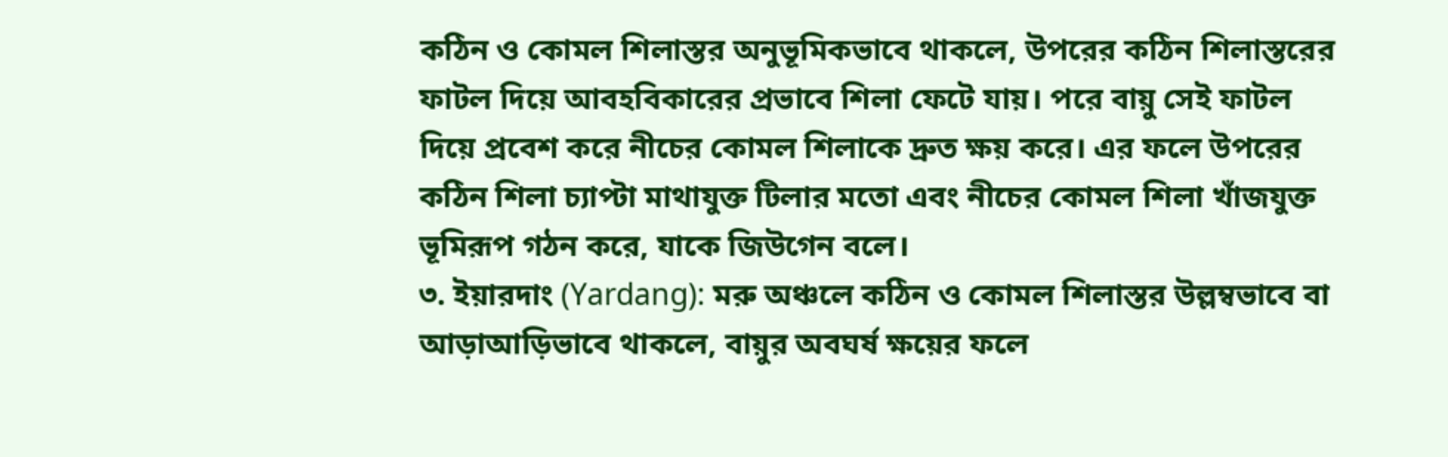কঠিন ও কোমল শিলাস্তর অনুভূমিকভাবে থাকলে, উপরের কঠিন শিলাস্তরের ফাটল দিয়ে আবহবিকারের প্রভাবে শিলা ফেটে যায়। পরে বায়ু সেই ফাটল দিয়ে প্রবেশ করে নীচের কোমল শিলাকে দ্রুত ক্ষয় করে। এর ফলে উপরের কঠিন শিলা চ্যাপ্টা মাথাযুক্ত টিলার মতো এবং নীচের কোমল শিলা খাঁজযুক্ত ভূমিরূপ গঠন করে, যাকে জিউগেন বলে।
৩. ইয়ারদাং (Yardang): মরু অঞ্চলে কঠিন ও কোমল শিলাস্তর উল্লম্বভাবে বা আড়াআড়িভাবে থাকলে, বায়ুর অবঘর্ষ ক্ষয়ের ফলে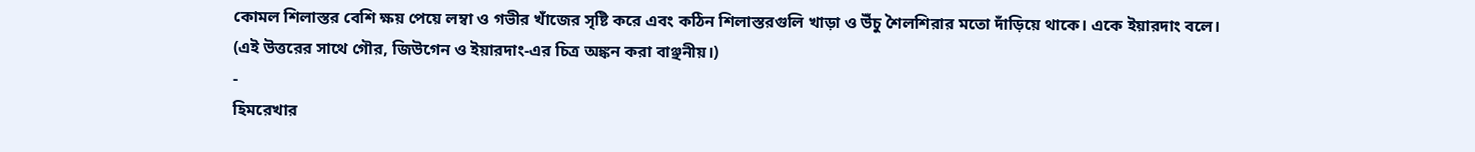কোমল শিলাস্তর বেশি ক্ষয় পেয়ে লম্বা ও গভীর খাঁজের সৃষ্টি করে এবং কঠিন শিলাস্তরগুলি খাড়া ও উঁচু শৈলশিরার মতো দাঁড়িয়ে থাকে। একে ইয়ারদাং বলে।
(এই উত্তরের সাথে গৌর, জিউগেন ও ইয়ারদাং-এর চিত্র অঙ্কন করা বাঞ্ছনীয়।)
-
হিমরেখার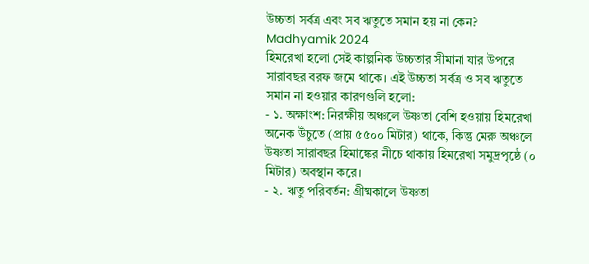উচ্চতা সর্বত্র এবং সব ঋতুতে সমান হয় না কেন? Madhyamik 2024
হিমরেখা হলো সেই কাল্পনিক উচ্চতার সীমানা যার উপরে সারাবছর বরফ জমে থাকে। এই উচ্চতা সর্বত্র ও সব ঋতুতে সমান না হওয়ার কারণগুলি হলো:
- ১. অক্ষাংশ: নিরক্ষীয় অঞ্চলে উষ্ণতা বেশি হওয়ায় হিমরেখা অনেক উঁচুতে (প্রায় ৫৫০০ মিটার) থাকে, কিন্তু মেরু অঞ্চলে উষ্ণতা সারাবছর হিমাঙ্কের নীচে থাকায় হিমরেখা সমুদ্রপৃষ্ঠে (০ মিটার) অবস্থান করে।
- ২. ঋতু পরিবর্তন: গ্রীষ্মকালে উষ্ণতা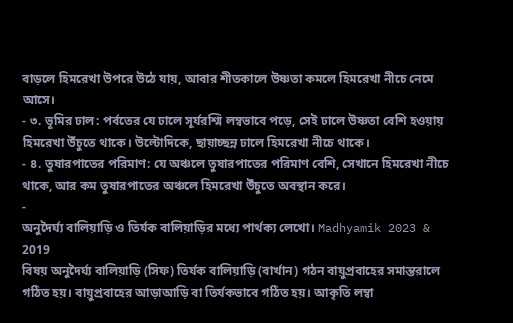বাড়লে হিমরেখা উপরে উঠে যায়, আবার শীতকালে উষ্ণতা কমলে হিমরেখা নীচে নেমে আসে।
- ৩. ভূমির ঢাল: পর্বতের যে ঢালে সূর্যরশ্মি লম্বভাবে পড়ে, সেই ঢালে উষ্ণতা বেশি হওয়ায় হিমরেখা উঁচুতে থাকে। উল্টোদিকে, ছায়াচ্ছন্ন ঢালে হিমরেখা নীচে থাকে।
- ৪. তুষারপাতের পরিমাণ: যে অঞ্চলে তুষারপাতের পরিমাণ বেশি, সেখানে হিমরেখা নীচে থাকে, আর কম তুষারপাতের অঞ্চলে হিমরেখা উঁচুতে অবস্থান করে।
-
অনুদৈর্ঘ্য বালিয়াড়ি ও তির্যক বালিয়াড়ির মধ্যে পার্থক্য লেখো। Madhyamik 2023 & 2019
বিষয় অনুদৈর্ঘ্য বালিয়াড়ি (সিফ) তির্যক বালিয়াড়ি (বার্খান) গঠন বায়ুপ্রবাহের সমান্তরালে গঠিত হয়। বায়ুপ্রবাহের আড়াআড়ি বা তির্যকভাবে গঠিত হয়। আকৃতি লম্বা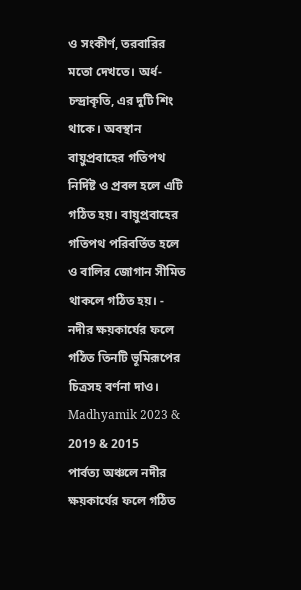ও সংকীর্ণ, তরবারির মতো দেখতে। অর্ধ-চন্দ্রাকৃতি, এর দুটি শিং থাকে। অবস্থান বায়ুপ্রবাহের গতিপথ নির্দিষ্ট ও প্রবল হলে এটি গঠিত হয়। বায়ুপ্রবাহের গতিপথ পরিবর্তিত হলে ও বালির জোগান সীমিত থাকলে গঠিত হয়। -
নদীর ক্ষয়কার্যের ফলে গঠিত তিনটি ভূমিরূপের চিত্রসহ বর্ণনা দাও। Madhyamik 2023 & 2019 & 2015
পার্বত্য অঞ্চলে নদীর ক্ষয়কার্যের ফলে গঠিত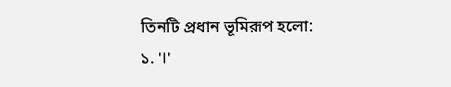তিনটি প্রধান ভূমিরূপ হলো:
১. 'I'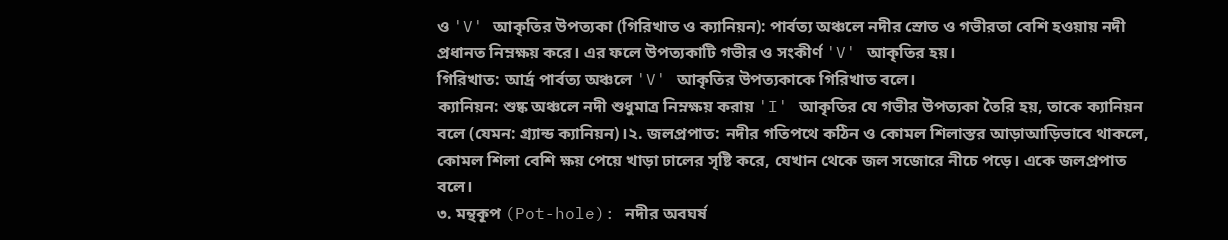ও 'V' আকৃতির উপত্যকা (গিরিখাত ও ক্যানিয়ন): পার্বত্য অঞ্চলে নদীর স্রোত ও গভীরতা বেশি হওয়ায় নদী প্রধানত নিম্নক্ষয় করে। এর ফলে উপত্যকাটি গভীর ও সংকীর্ণ 'V' আকৃতির হয়।
গিরিখাত: আর্দ্র পার্বত্য অঞ্চলে 'V' আকৃতির উপত্যকাকে গিরিখাত বলে।
ক্যানিয়ন: শুষ্ক অঞ্চলে নদী শুধুমাত্র নিম্নক্ষয় করায় 'I' আকৃতির যে গভীর উপত্যকা তৈরি হয়, তাকে ক্যানিয়ন বলে (যেমন: গ্র্যান্ড ক্যানিয়ন)।২. জলপ্রপাত: নদীর গতিপথে কঠিন ও কোমল শিলাস্তর আড়াআড়িভাবে থাকলে, কোমল শিলা বেশি ক্ষয় পেয়ে খাড়া ঢালের সৃষ্টি করে, যেখান থেকে জল সজোরে নীচে পড়ে। একে জলপ্রপাত বলে।
৩. মন্থকূপ (Pot-hole): নদীর অবঘর্ষ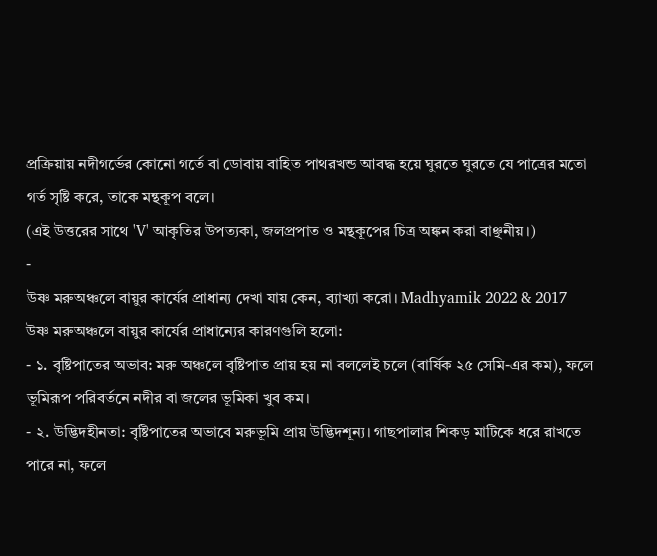প্রক্রিয়ায় নদীগর্ভের কোনো গর্তে বা ডোবায় বাহিত পাথরখন্ড আবদ্ধ হয়ে ঘুরতে ঘুরতে যে পাত্রের মতো গর্ত সৃষ্টি করে, তাকে মন্থকূপ বলে।
(এই উত্তরের সাথে 'V' আকৃতির উপত্যকা, জলপ্রপাত ও মন্থকূপের চিত্র অঙ্কন করা বাঞ্ছনীয়।)
-
উষ্ণ মরুঅঞ্চলে বায়ুর কার্যের প্রাধান্য দেখা যায় কেন, ব্যাখ্যা করো। Madhyamik 2022 & 2017
উষ্ণ মরুঅঞ্চলে বায়ুর কার্যের প্রাধান্যের কারণগুলি হলো:
- ১. বৃষ্টিপাতের অভাব: মরু অঞ্চলে বৃষ্টিপাত প্রায় হয় না বললেই চলে (বার্ষিক ২৫ সেমি-এর কম), ফলে ভূমিরূপ পরিবর্তনে নদীর বা জলের ভূমিকা খুব কম।
- ২. উদ্ভিদহীনতা: বৃষ্টিপাতের অভাবে মরুভূমি প্রায় উদ্ভিদশূন্য। গাছপালার শিকড় মাটিকে ধরে রাখতে পারে না, ফলে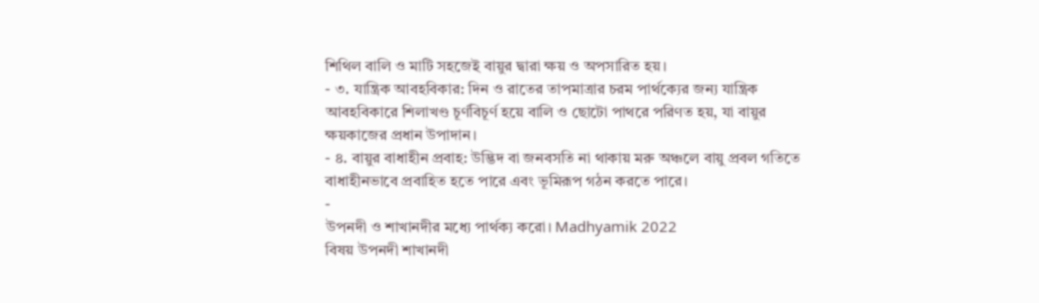শিথিল বালি ও মাটি সহজেই বায়ুর দ্বারা ক্ষয় ও অপসারিত হয়।
- ৩. যান্ত্রিক আবহবিকার: দিন ও রাতের তাপমাত্রার চরম পার্থক্যের জন্য যান্ত্রিক আবহবিকারে শিলাখণ্ড চূর্ণবিচূর্ণ হয়ে বালি ও ছোটো পাথরে পরিণত হয়, যা বায়ুর ক্ষয়কাজের প্রধান উপাদান।
- ৪. বায়ুর বাধাহীন প্রবাহ: উদ্ভিদ বা জনবসতি না থাকায় মরু অঞ্চলে বায়ু প্রবল গতিতে বাধাহীনভাবে প্রবাহিত হতে পারে এবং ভূমিরূপ গঠন করতে পারে।
-
উপনদী ও শাখানদীর মধ্যে পার্থক্য করো। Madhyamik 2022
বিষয় উপনদী শাখানদী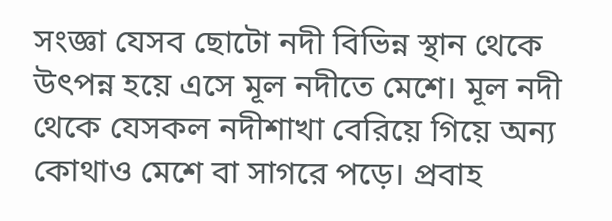সংজ্ঞা যেসব ছোটো নদী বিভিন্ন স্থান থেকে উৎপন্ন হয়ে এসে মূল নদীতে মেশে। মূল নদী থেকে যেসকল নদীশাখা বেরিয়ে গিয়ে অন্য কোথাও মেশে বা সাগরে পড়ে। প্রবাহ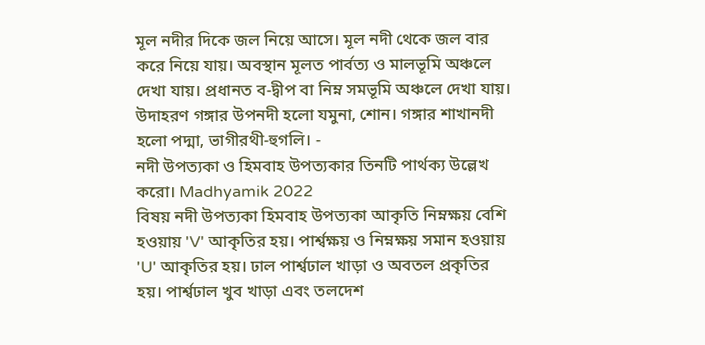মূল নদীর দিকে জল নিয়ে আসে। মূল নদী থেকে জল বার করে নিয়ে যায়। অবস্থান মূলত পার্বত্য ও মালভূমি অঞ্চলে দেখা যায়। প্রধানত ব-দ্বীপ বা নিম্ন সমভূমি অঞ্চলে দেখা যায়। উদাহরণ গঙ্গার উপনদী হলো যমুনা, শোন। গঙ্গার শাখানদী হলো পদ্মা, ভাগীরথী-হুগলি। -
নদী উপত্যকা ও হিমবাহ উপত্যকার তিনটি পার্থক্য উল্লেখ করো। Madhyamik 2022
বিষয় নদী উপত্যকা হিমবাহ উপত্যকা আকৃতি নিম্নক্ষয় বেশি হওয়ায় 'V' আকৃতির হয়। পার্শ্বক্ষয় ও নিম্নক্ষয় সমান হওয়ায় 'U' আকৃতির হয়। ঢাল পার্শ্বঢাল খাড়া ও অবতল প্রকৃতির হয়। পার্শ্বঢাল খুব খাড়া এবং তলদেশ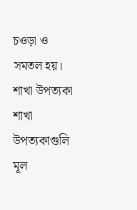চওড়া ও সমতল হয়। শাখা উপত্যকা শাখা উপত্যকাগুলি মূল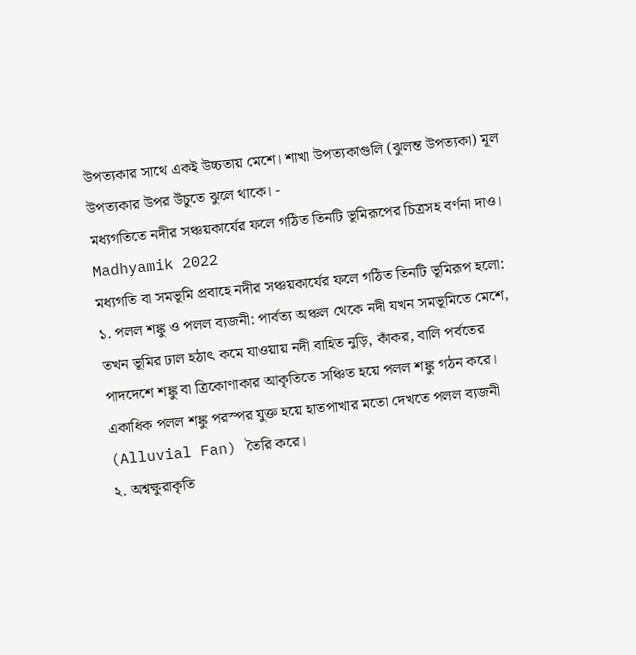উপত্যকার সাথে একই উচ্চতায় মেশে। শাখা উপত্যকাগুলি (ঝুলন্ত উপত্যকা) মূল উপত্যকার উপর উঁচুতে ঝুলে থাকে। -
মধ্যগতিতে নদীর সঞ্চয়কার্যের ফলে গঠিত তিনটি ভূমিরূপের চিত্রসহ বর্ণনা দাও। Madhyamik 2022
মধ্যগতি বা সমভূমি প্রবাহে নদীর সঞ্চয়কার্যের ফলে গঠিত তিনটি ভূমিরূপ হলো:
১. পলল শঙ্কু ও পলল ব্যজনী: পার্বত্য অঞ্চল থেকে নদী যখন সমভূমিতে মেশে, তখন ভূমির ঢাল হঠাৎ কমে যাওয়ায় নদী বাহিত নুড়ি, কাঁকর, বালি পর্বতের পাদদেশে শঙ্কু বা ত্রিকোণাকার আকৃতিতে সঞ্চিত হয়ে পলল শঙ্কু গঠন করে। একাধিক পলল শঙ্কু পরস্পর যুক্ত হয়ে হাতপাখার মতো দেখতে পলল ব্যজনী (Alluvial Fan) তৈরি করে।
২. অশ্বক্ষুরাকৃতি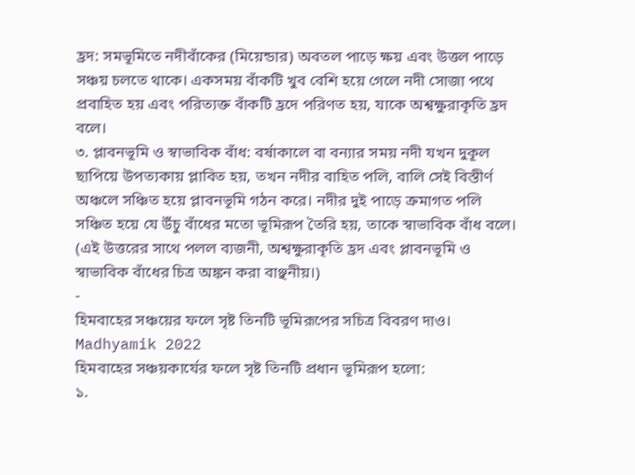হ্রদ: সমভূমিতে নদীবাঁকের (মিয়েন্ডার) অবতল পাড়ে ক্ষয় এবং উত্তল পাড়ে সঞ্চয় চলতে থাকে। একসময় বাঁকটি খুব বেশি হয়ে গেলে নদী সোজা পথে প্রবাহিত হয় এবং পরিত্যক্ত বাঁকটি হ্রদে পরিণত হয়, যাকে অশ্বক্ষুরাকৃতি হ্রদ বলে।
৩. প্লাবনভূমি ও স্বাভাবিক বাঁধ: বর্ষাকালে বা বন্যার সময় নদী যখন দুকূল ছাপিয়ে উপত্যকায় প্লাবিত হয়, তখন নদীর বাহিত পলি, বালি সেই বিস্তীর্ণ অঞ্চলে সঞ্চিত হয়ে প্লাবনভূমি গঠন করে। নদীর দুই পাড়ে ক্রমাগত পলি সঞ্চিত হয়ে যে উঁচু বাঁধের মতো ভূমিরূপ তৈরি হয়, তাকে স্বাভাবিক বাঁধ বলে।
(এই উত্তরের সাথে পলল ব্যজনী, অশ্বক্ষুরাকৃতি হ্রদ এবং প্লাবনভূমি ও স্বাভাবিক বাঁধের চিত্র অঙ্কন করা বাঞ্ছনীয়।)
-
হিমবাহের সঞ্চয়ের ফলে সৃষ্ট তিনটি ভূমিরূপের সচিত্র বিবরণ দাও। Madhyamik 2022
হিমবাহের সঞ্চয়কার্যের ফলে সৃষ্ট তিনটি প্রধান ভূমিরূপ হলো:
১.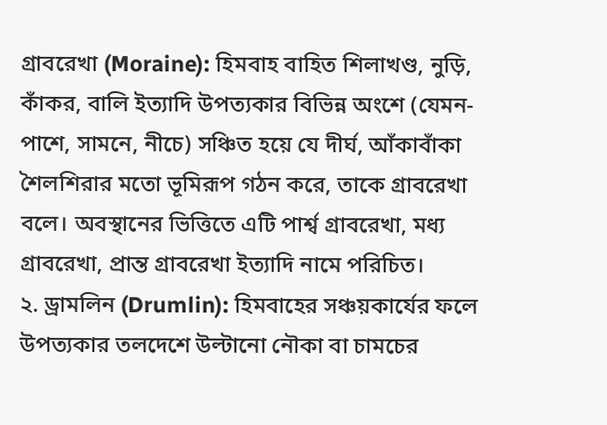গ্রাবরেখা (Moraine): হিমবাহ বাহিত শিলাখণ্ড, নুড়ি, কাঁকর, বালি ইত্যাদি উপত্যকার বিভিন্ন অংশে (যেমন- পাশে, সামনে, নীচে) সঞ্চিত হয়ে যে দীর্ঘ, আঁকাবাঁকা শৈলশিরার মতো ভূমিরূপ গঠন করে, তাকে গ্রাবরেখা বলে। অবস্থানের ভিত্তিতে এটি পার্শ্ব গ্রাবরেখা, মধ্য গ্রাবরেখা, প্রান্ত গ্রাবরেখা ইত্যাদি নামে পরিচিত।
২. ড্রামলিন (Drumlin): হিমবাহের সঞ্চয়কার্যের ফলে উপত্যকার তলদেশে উল্টানো নৌকা বা চামচের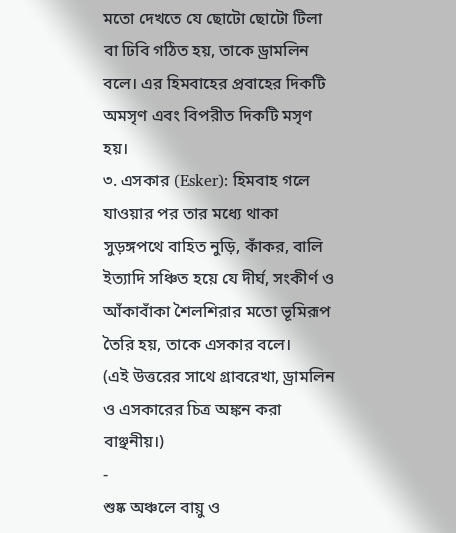মতো দেখতে যে ছোটো ছোটো টিলা বা ঢিবি গঠিত হয়, তাকে ড্রামলিন বলে। এর হিমবাহের প্রবাহের দিকটি অমসৃণ এবং বিপরীত দিকটি মসৃণ হয়।
৩. এসকার (Esker): হিমবাহ গলে যাওয়ার পর তার মধ্যে থাকা সুড়ঙ্গপথে বাহিত নুড়ি, কাঁকর, বালি ইত্যাদি সঞ্চিত হয়ে যে দীর্ঘ, সংকীর্ণ ও আঁকাবাঁকা শৈলশিরার মতো ভূমিরূপ তৈরি হয়, তাকে এসকার বলে।
(এই উত্তরের সাথে গ্রাবরেখা, ড্রামলিন ও এসকারের চিত্র অঙ্কন করা বাঞ্ছনীয়।)
-
শুষ্ক অঞ্চলে বায়ু ও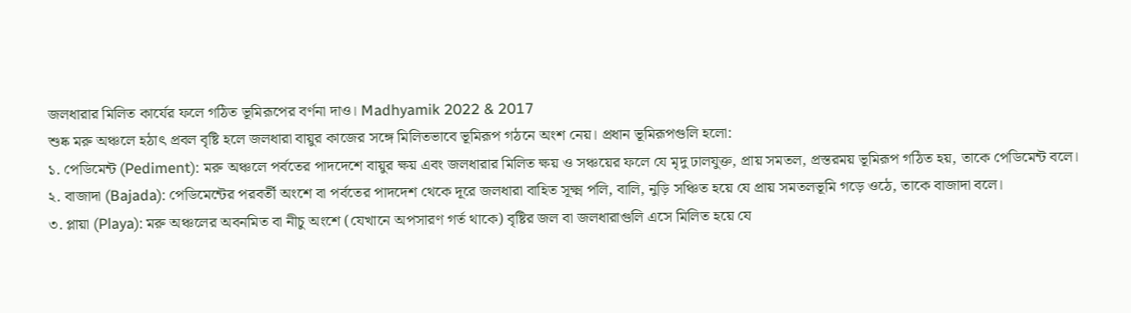জলধারার মিলিত কার্যের ফলে গঠিত ভূমিরূপের বর্ণনা দাও। Madhyamik 2022 & 2017
শুষ্ক মরু অঞ্চলে হঠাৎ প্রবল বৃষ্টি হলে জলধারা বায়ুর কাজের সঙ্গে মিলিতভাবে ভূমিরূপ গঠনে অংশ নেয়। প্রধান ভূমিরূপগুলি হলো:
১. পেডিমেন্ট (Pediment): মরু অঞ্চলে পর্বতের পাদদেশে বায়ুর ক্ষয় এবং জলধারার মিলিত ক্ষয় ও সঞ্চয়ের ফলে যে মৃদু ঢালযুক্ত, প্রায় সমতল, প্রস্তরময় ভূমিরূপ গঠিত হয়, তাকে পেডিমেন্ট বলে।
২. বাজাদা (Bajada): পেডিমেন্টের পরবর্তী অংশে বা পর্বতের পাদদেশ থেকে দূরে জলধারা বাহিত সূক্ষ্ম পলি, বালি, নুড়ি সঞ্চিত হয়ে যে প্রায় সমতলভূমি গড়ে ওঠে, তাকে বাজাদা বলে।
৩. প্লায়া (Playa): মরু অঞ্চলের অবনমিত বা নীচু অংশে (যেখানে অপসারণ গর্ত থাকে) বৃষ্টির জল বা জলধারাগুলি এসে মিলিত হয়ে যে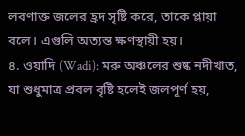লবণাক্ত জলের হ্রদ সৃষ্টি করে, তাকে প্লায়া বলে। এগুলি অত্যন্ত ক্ষণস্থায়ী হয়।
৪. ওয়াদি (Wadi): মরু অঞ্চলের শুষ্ক নদীখাত, যা শুধুমাত্র প্রবল বৃষ্টি হলেই জলপূর্ণ হয়,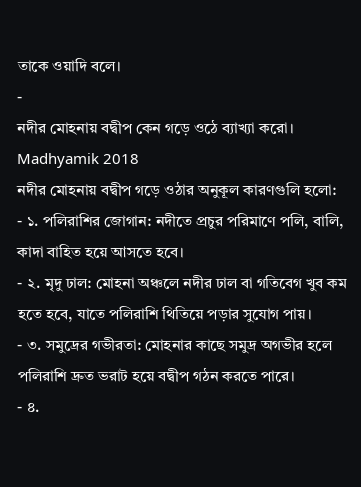তাকে ওয়াদি বলে।
-
নদীর মোহনায় বদ্বীপ কেন গড়ে ওঠে ব্যাখ্যা করো। Madhyamik 2018
নদীর মোহনায় বদ্বীপ গড়ে ওঠার অনুকূল কারণগুলি হলো:
- ১. পলিরাশির জোগান: নদীতে প্রচুর পরিমাণে পলি, বালি, কাদা বাহিত হয়ে আসতে হবে।
- ২. মৃদু ঢাল: মোহনা অঞ্চলে নদীর ঢাল বা গতিবেগ খুব কম হতে হবে, যাতে পলিরাশি থিতিয়ে পড়ার সুযোগ পায়।
- ৩. সমুদ্রের গভীরতা: মোহনার কাছে সমুদ্র অগভীর হলে পলিরাশি দ্রুত ভরাট হয়ে বদ্বীপ গঠন করতে পারে।
- ৪.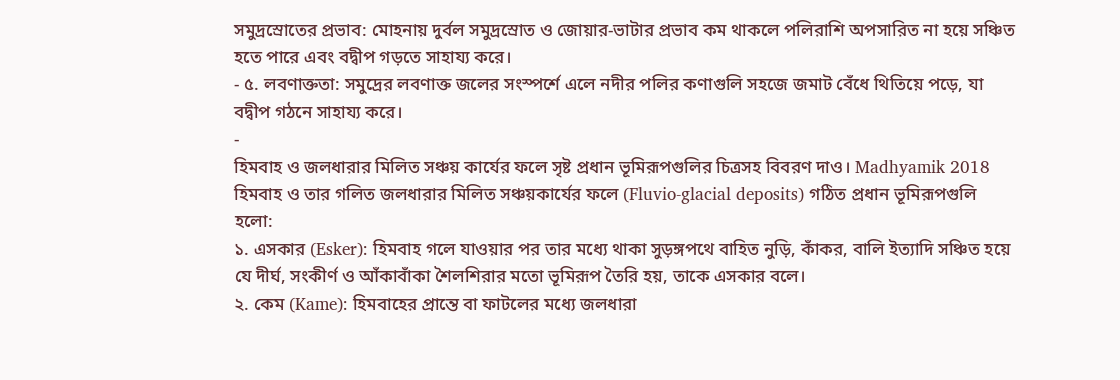সমুদ্রস্রোতের প্রভাব: মোহনায় দুর্বল সমুদ্রস্রোত ও জোয়ার-ভাটার প্রভাব কম থাকলে পলিরাশি অপসারিত না হয়ে সঞ্চিত হতে পারে এবং বদ্বীপ গড়তে সাহায্য করে।
- ৫. লবণাক্ততা: সমুদ্রের লবণাক্ত জলের সংস্পর্শে এলে নদীর পলির কণাগুলি সহজে জমাট বেঁধে থিতিয়ে পড়ে, যা বদ্বীপ গঠনে সাহায্য করে।
-
হিমবাহ ও জলধারার মিলিত সঞ্চয় কার্যের ফলে সৃষ্ট প্রধান ভূমিরূপগুলির চিত্রসহ বিবরণ দাও। Madhyamik 2018
হিমবাহ ও তার গলিত জলধারার মিলিত সঞ্চয়কার্যের ফলে (Fluvio-glacial deposits) গঠিত প্রধান ভূমিরূপগুলি হলো:
১. এসকার (Esker): হিমবাহ গলে যাওয়ার পর তার মধ্যে থাকা সুড়ঙ্গপথে বাহিত নুড়ি, কাঁকর, বালি ইত্যাদি সঞ্চিত হয়ে যে দীর্ঘ, সংকীর্ণ ও আঁকাবাঁকা শৈলশিরার মতো ভূমিরূপ তৈরি হয়, তাকে এসকার বলে।
২. কেম (Kame): হিমবাহের প্রান্তে বা ফাটলের মধ্যে জলধারা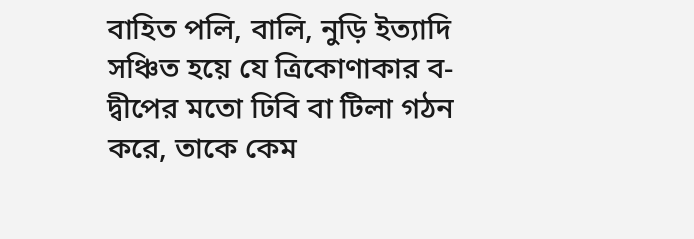বাহিত পলি, বালি, নুড়ি ইত্যাদি সঞ্চিত হয়ে যে ত্রিকোণাকার ব-দ্বীপের মতো ঢিবি বা টিলা গঠন করে, তাকে কেম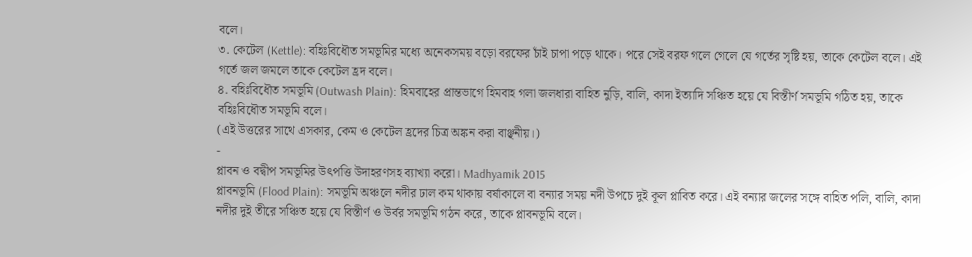বলে।
৩. কেটেল (Kettle): বহিঃবিধৌত সমভূমির মধ্যে অনেকসময় বড়ো বরফের চাঁই চাপা পড়ে থাকে। পরে সেই বরফ গলে গেলে যে গর্তের সৃষ্টি হয়, তাকে কেটেল বলে। এই গর্তে জল জমলে তাকে কেটেল হ্রদ বলে।
৪. বহিঃবিধৌত সমভূমি (Outwash Plain): হিমবাহের প্রান্তভাগে হিমবাহ গলা জলধারা বাহিত নুড়ি, বালি, কাদা ইত্যাদি সঞ্চিত হয়ে যে বিস্তীর্ণ সমভূমি গঠিত হয়, তাকে বহিঃবিধৌত সমভূমি বলে।
(এই উত্তরের সাথে এসকার, কেম ও কেটেল হ্রদের চিত্র অঙ্কন করা বাঞ্ছনীয়।)
-
প্লাবন ও বদ্বীপ সমভূমির উৎপত্তি উদাহরণসহ ব্যাখ্যা করো। Madhyamik 2015
প্লাবনভূমি (Flood Plain): সমভূমি অঞ্চলে নদীর ঢাল কম থাকায় বর্ষাকালে বা বন্যার সময় নদী উপচে দুই কূল প্লাবিত করে। এই বন্যার জলের সঙ্গে বাহিত পলি, বালি, কাদা নদীর দুই তীরে সঞ্চিত হয়ে যে বিস্তীর্ণ ও উর্বর সমভূমি গঠন করে, তাকে প্লাবনভূমি বলে।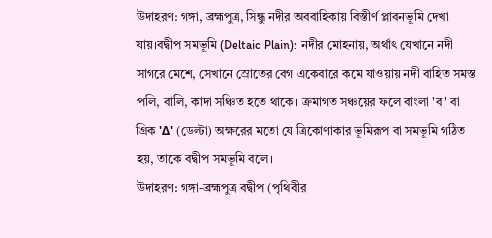উদাহরণ: গঙ্গা, ব্রহ্মপুত্র, সিন্ধু নদীর অববাহিকায় বিস্তীর্ণ প্লাবনভূমি দেখা যায়।বদ্বীপ সমভূমি (Deltaic Plain): নদীর মোহনায়, অর্থাৎ যেখানে নদী সাগরে মেশে, সেখানে স্রোতের বেগ একেবারে কমে যাওয়ায় নদী বাহিত সমস্ত পলি, বালি, কাদা সঞ্চিত হতে থাকে। ক্রমাগত সঞ্চয়ের ফলে বাংলা 'ব' বা গ্রিক 'Δ' (ডেল্টা) অক্ষরের মতো যে ত্রিকোণাকার ভূমিরূপ বা সমভূমি গঠিত হয়, তাকে বদ্বীপ সমভূমি বলে।
উদাহরণ: গঙ্গা-ব্রহ্মপুত্র বদ্বীপ (পৃথিবীর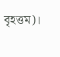বৃহত্তম)।